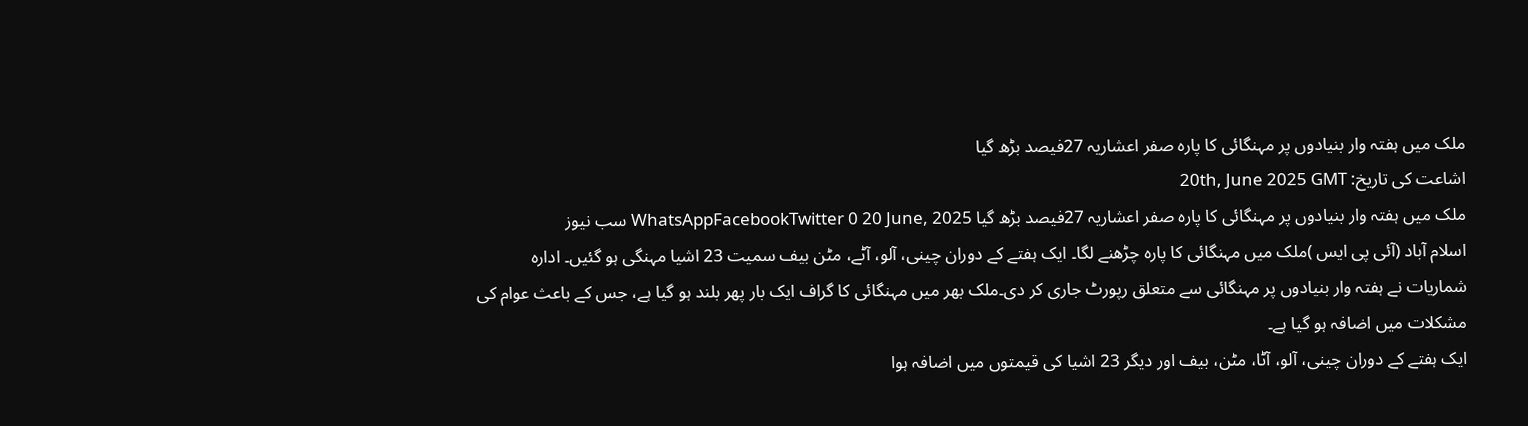ملک میں ہفتہ وار بنیادوں پر مہنگائی کا پارہ صفر اعشاریہ 27فیصد بڑھ گیا
اشاعت کی تاریخ: 20th, June 2025 GMT
ملک میں ہفتہ وار بنیادوں پر مہنگائی کا پارہ صفر اعشاریہ 27فیصد بڑھ گیا WhatsAppFacebookTwitter 0 20 June, 2025 سب نیوز
اسلام آباد (آئی پی ایس )ملک میں مہنگائی کا پارہ چڑھنے لگا۔ ایک ہفتے کے دوران چینی، آلو، آٹے، مٹن بیف سمیت 23 اشیا مہنگی ہو گئیں۔ ادارہ شماریات نے ہفتہ وار بنیادوں پر مہنگائی سے متعلق رپورٹ جاری کر دی۔ملک بھر میں مہنگائی کا گراف ایک بار پھر بلند ہو گیا ہے، جس کے باعث عوام کی مشکلات میں اضافہ ہو گیا ہے۔
ایک ہفتے کے دوران چینی، آلو، آٹا، مٹن، بیف اور دیگر 23 اشیا کی قیمتوں میں اضافہ ہوا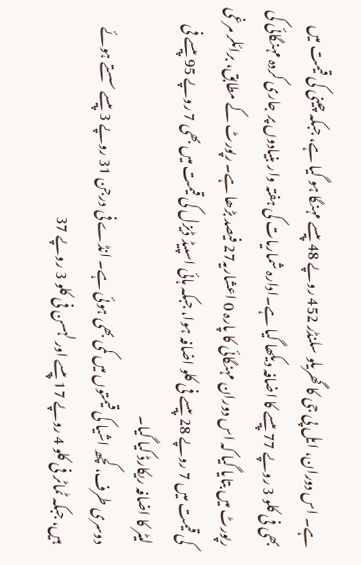ہے۔ اس دوران، ایل پی جی کا گھریلو سلنڈر 452 روپے 48 پیسے مہنگا ہو گیا ہے، جبکہ چینی کی قیمت میں بھی فی کلو 3 روپے 77 پیسے کا اضافہ دیکھا گیا ہے۔ادارہ شماریات کی ہفتہ وار بنیادوں پر جاری کردہ مہنگائی کی رپورٹ میں بتایا گیا کہ اس دوران مہنگائی کا پارہ 0 اعشاریہ27 فیصد بڑھا ہے۔ رپورٹ کے مطابق، برائلر مرغی کی قیمت میں 7 روپے 28 پیسے فی کلو اضافہ ہوا، جبکہ ہائی اسپیڈ ڈیزل کی قیمت میں بھی 7 روپے 95 پیسے فی لیٹر کا اضافہ ریکارڈ کیا گیا۔
دوسری طرف، کچھ اشیا کی قیمتوں میں کمی بھی ہوئی ہے۔ انڈے فی درجن 31 روپے 3 پیسے سستے ہوئے ہیں، جبکہ ٹماٹر فی کلو 4 روپے 17 پیسے اور لہسن فی کلو 3 روپے 37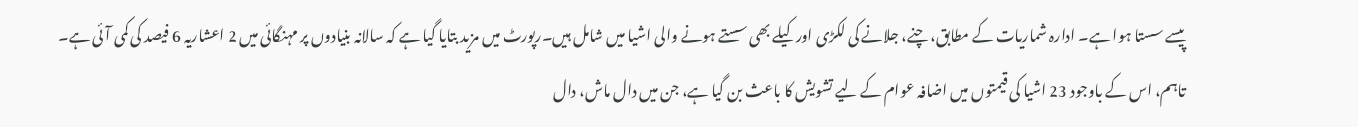پیسے سستا ہوا ہے۔ ادارہ شماریات کے مطابق، چنے، جلانے کی لکڑی اور کیلے بھی سستے ہونے والی اشیا میں شامل ہیں۔رپورٹ میں مزید بتایا گیا ہے کہ سالانہ بنیادوں پر مہنگائی میں 2 اعشاریہ 6 فیصد کی کمی آئی ہے۔ تاہم، اس کے باوجود 23 اشیا کی قیمتوں میں اضافہ عوام کے لیے تشویش کا باعث بن گیا ہے، جن میں دال ماش، دال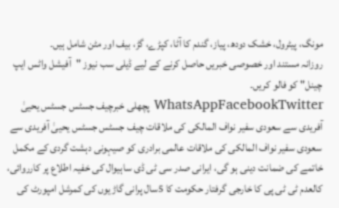مونگ، پیٹرول، خشک دودھ، پیاز، گندم کا آٹا، کپڑے، گڑ، بیف اور مٹن شامل ہیں۔
روزانہ مستند اور خصوصی خبریں حاصل کرنے کے لیے ڈیلی سب نیوز "آفیشل واٹس ایپ چینل" کو فالو کریں۔
WhatsAppFacebookTwitter پچھلی خبرچیف جسٹس جسٹس یحییٰ آفریدی سے سعودی سفیر نواف المالکی کی ملاقات چیف جسٹس جسٹس یحییٰ آفریدی سے سعودی سفیر نواف المالکی کی ملاقات عالمی برادری کو صیہونی دہشت گردی کے مکمل خاتمے کی ضمانت دینی ہو گی، ایرانی صدر سی ٹی ڈی ساہیوال کی خفیہ اطلاع پر کارروائی، کالعدم ٹی ٹی پی کا خارجی گرفتار حکومت کا 5سال پرانی گاڑیوں کی کمرشل امپورٹ کی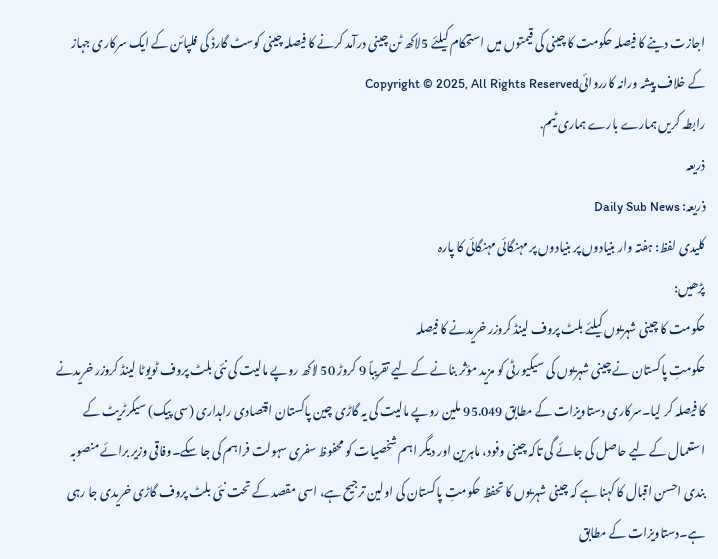اجازت دینے کا فیصلہ حکومت کا چینی کی قیمتوں میں استحکام کیلئے 5لاکھ ٹن چینی درآمد کرنے کا فیصلہ چینی کوسٹ گارڈ کی فلپائن کے ایک سرکاری جہاز کے خلاف پیشہ ورانہ کارروائیCopyright © 2025, All Rights Reserved
رابطہ کریں ہمارے بارے ہماری ٹیم.
ذریعہ
ذریعہ: Daily Sub News
کلیدی لفظ: ہفتہ وار بنیادوں پر بنیادوں پر مہنگائی مہنگائی کا پارہ
پڑھیں:
حکومت کا چینی شہریوں کیلئے بلٹ پروف لینڈ کروزر خریدنے کا فیصلہ
حکومتِ پاکستان نے چینی شہریوں کی سیکیورٹی کو مزید مؤثر بنانے کے لیے تقریباً 9 کروڑ 50 لاکھ روپے مالیت کی نئی بلٹ پروف ٹویوٹا لینڈ کروزر خریدنے کا فیصلہ کر لیا۔سرکاری دستاویزات کے مطابق 95.049 ملین روپے مالیت کی یہ گاڑی چین پاکستان اقتصادی راہداری (سی پیک) سیکرٹریٹ کے استعمال کے لیے حاصل کی جائے گی تاکہ چینی وفود، ماہرین اور دیگر اہم شخصیات کو محفوظ سفری سہولت فراہم کی جا سکے۔وفاقی وزیر برائے منصوبہ بندی احسن اقبال کا کہنا ہے کہ چینی شہریوں کا تحفظ حکومتِ پاکستان کی اولین ترجیح ہے، اسی مقصد کے تحت نئی بلٹ پروف گاڑی خریدی جا رہی ہے۔دستاویزات کے مطابق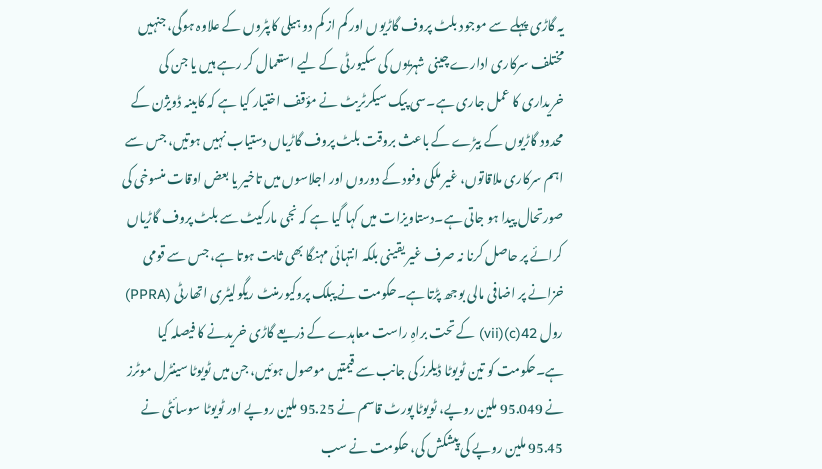یہ گاڑی پہلے سے موجود بلٹ پروف گاڑیوں اور کم از کم دو ہیلی کاپٹروں کے علاوہ ہوگی، جنہیں مختلف سرکاری ادارے چینی شہریوں کی سکیورٹی کے لیے استعمال کر رہے ہیں یا جن کی خریداری کا عمل جاری ہے۔سی پیک سیکرٹریٹ نے مؤقف اختیار کیا ہے کہ کابینہ ڈویژن کے محدود گاڑیوں کے بیڑے کے باعث بروقت بلٹ پروف گاڑیاں دستیاب نہیں ہوتیں، جس سے اہم سرکاری ملاقاتوں، غیر ملکی وفود کے دوروں اور اجلاسوں میں تاخیر یا بعض اوقات منسوخی کی صورتحال پیدا ہو جاتی ہے۔دستاویزات میں کہا گیا ہے کہ نجی مارکیٹ سے بلٹ پروف گاڑیاں کرائے پر حاصل کرنا نہ صرف غیر یقینی بلکہ انتہائی مہنگا بھی ثابت ہوتا ہے، جس سے قومی خزانے پر اضافی مالی بوجھ پڑتا ہے۔حکومت نے پبلک پروکیورمنٹ ریگولیٹری اتھارٹی (PPRA) رول 42(c)(vii) کے تحت براہِ راست معاہدے کے ذریعے گاڑی خریدنے کا فیصلہ کیا ہے۔حکومت کو تین ٹویوٹا ڈیلرز کی جانب سے قیمتیں موصول ہوئیں، جن میں ٹویوٹا سینٹرل موٹرز نے 95.049 ملین روپے، ٹویوٹا پورٹ قاسم نے 95.25 ملین روپے اور ٹویوٹا سوسائٹی نے 95.45 ملین روپے کی پیشکش کی، حکومت نے سب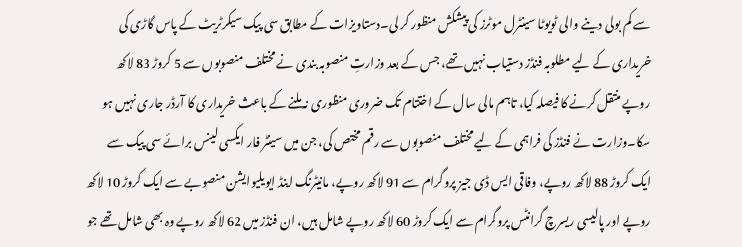سے کم بولی دینے والی ٹویوٹا سینٹرل موٹرز کی پیشکش منظور کر لی۔دستاویزات کے مطابق سی پیک سیکرٹریٹ کے پاس گاڑی کی خریداری کے لیے مطلوبہ فنڈز دستیاب نہیں تھے، جس کے بعد وزارتِ منصوبہ بندی نے مختلف منصوبوں سے 5 کروڑ 83 لاکھ روپے منتقل کرنے کا فیصلہ کیا، تاہم مالی سال کے اختتام تک ضروری منظوری نہ ملنے کے باعث خریداری کا آرڈر جاری نہیں ہو سکا۔وزارت نے فنڈز کی فراہمی کے لیے مختلف منصوبوں سے رقم مختص کی، جن میں سینٹر فار ایکسی لینس برائے سی پیک سے ایک کروڑ 88 لاکھ روپے، وفاقی ایس ڈی جیز پروگرام سے 91 لاکھ روپے، مانیٹرنگ اینڈ ایویلیوایشن منصوبے سے ایک کروڑ 10 لاکھ روپے اور پالیسی ریسرچ گرانٹس پروگرام سے ایک کروڑ 60 لاکھ روپے شامل ہیں، ان فنڈز میں 62 لاکھ روپے وہ بھی شامل تھے جو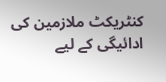کنٹریکٹ ملازمین کی ادائیگی کے لیے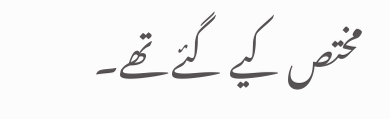مختص کیے گئے تھے۔